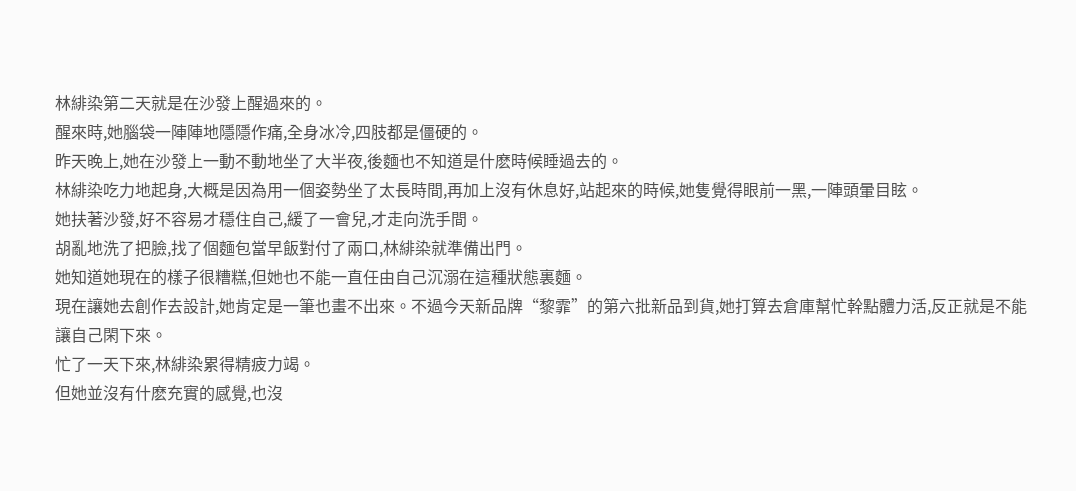林緋染第二天就是在沙發上醒過來的。
醒來時,她腦袋一陣陣地隱隱作痛,全身冰冷,四肢都是僵硬的。
昨天晚上,她在沙發上一動不動地坐了大半夜,後麵也不知道是什麽時候睡過去的。
林緋染吃力地起身,大概是因為用一個姿勢坐了太長時間,再加上沒有休息好,站起來的時候,她隻覺得眼前一黑,一陣頭暈目眩。
她扶著沙發,好不容易才穩住自己,緩了一會兒,才走向洗手間。
胡亂地洗了把臉,找了個麵包當早飯對付了兩口,林緋染就準備出門。
她知道她現在的樣子很糟糕,但她也不能一直任由自己沉溺在這種狀態裏麵。
現在讓她去創作去設計,她肯定是一筆也畫不出來。不過今天新品牌“黎霏”的第六批新品到貨,她打算去倉庫幫忙幹點體力活,反正就是不能讓自己閑下來。
忙了一天下來,林緋染累得精疲力竭。
但她並沒有什麽充實的感覺,也沒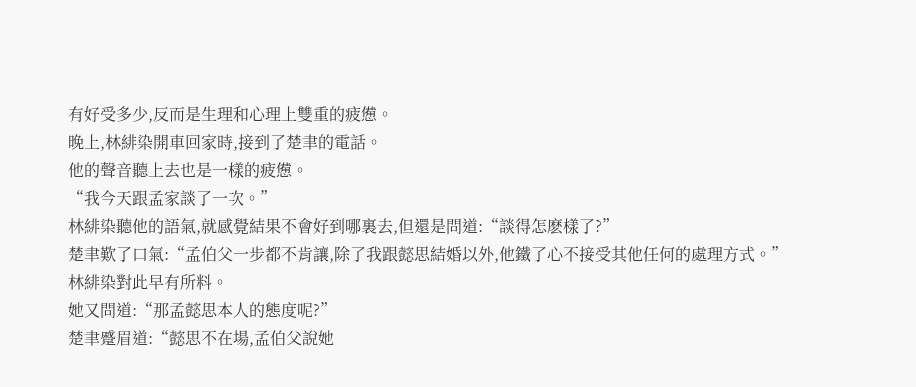有好受多少,反而是生理和心理上雙重的疲憊。
晚上,林緋染開車回家時,接到了楚聿的電話。
他的聲音聽上去也是一樣的疲憊。
“我今天跟孟家談了一次。”
林緋染聽他的語氣,就感覺結果不會好到哪裏去,但還是問道:“談得怎麽樣了?”
楚聿歎了口氣:“孟伯父一步都不肯讓,除了我跟懿思結婚以外,他鐵了心不接受其他任何的處理方式。”
林緋染對此早有所料。
她又問道:“那孟懿思本人的態度呢?”
楚聿蹙眉道:“懿思不在場,孟伯父說她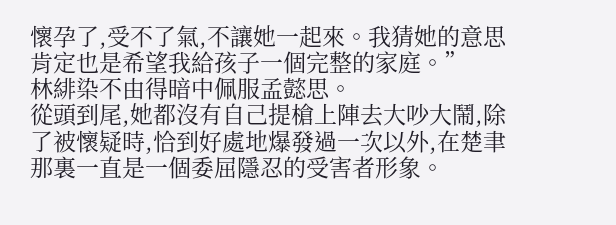懷孕了,受不了氣,不讓她一起來。我猜她的意思肯定也是希望我給孩子一個完整的家庭。”
林緋染不由得暗中佩服孟懿思。
從頭到尾,她都沒有自己提槍上陣去大吵大鬧,除了被懷疑時,恰到好處地爆發過一次以外,在楚聿那裏一直是一個委屈隱忍的受害者形象。